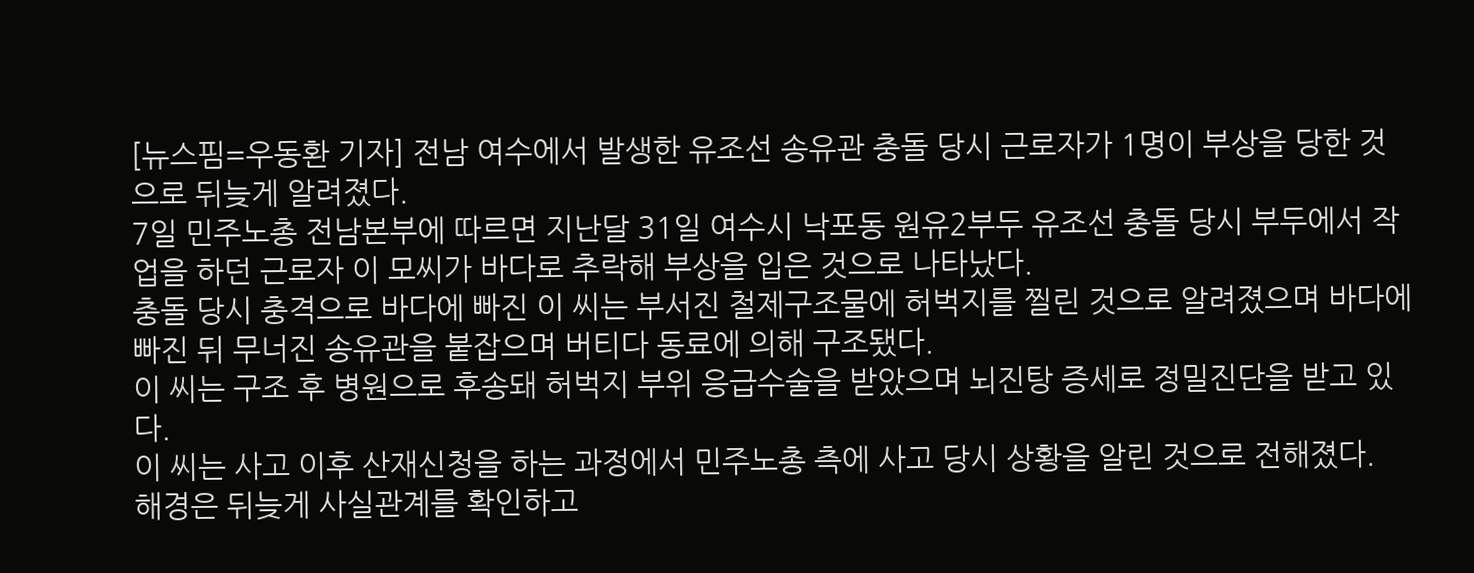[뉴스핌=우동환 기자] 전남 여수에서 발생한 유조선 송유관 충돌 당시 근로자가 1명이 부상을 당한 것으로 뒤늦게 알려졌다.
7일 민주노총 전남본부에 따르면 지난달 31일 여수시 낙포동 원유2부두 유조선 충돌 당시 부두에서 작업을 하던 근로자 이 모씨가 바다로 추락해 부상을 입은 것으로 나타났다.
충돌 당시 충격으로 바다에 빠진 이 씨는 부서진 철제구조물에 허벅지를 찔린 것으로 알려졌으며 바다에 빠진 뒤 무너진 송유관을 붙잡으며 버티다 동료에 의해 구조됐다.
이 씨는 구조 후 병원으로 후송돼 허벅지 부위 응급수술을 받았으며 뇌진탕 증세로 정밀진단을 받고 있다.
이 씨는 사고 이후 산재신청을 하는 과정에서 민주노총 측에 사고 당시 상황을 알린 것으로 전해졌다.
해경은 뒤늦게 사실관계를 확인하고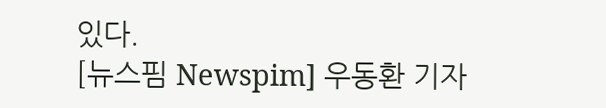있다.
[뉴스핌 Newspim] 우동환 기자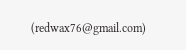(redwax76@gmail.com)